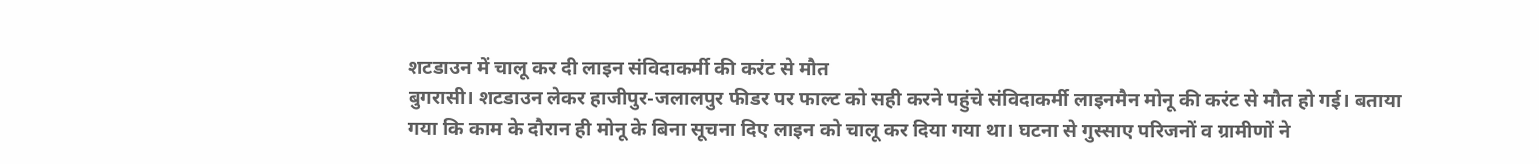शटडाउन में चालू कर दी लाइन संविदाकर्मी की करंट से मौत
बुगरासी। शटडाउन लेकर हाजीपुर-जलालपुर फीडर पर फाल्ट को सही करने पहुंचे संविदाकर्मी लाइनमैन मोनू की करंट से मौत हो गई। बताया गया कि काम के दौरान ही मोनू के बिना सूचना दिए लाइन को चालू कर दिया गया था। घटना से गुस्साए परिजनों व ग्रामीणों ने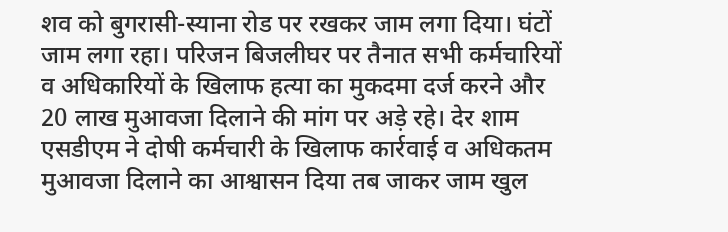शव को बुगरासी-स्याना रोड पर रखकर जाम लगा दिया। घंटों जाम लगा रहा। परिजन बिजलीघर पर तैनात सभी कर्मचारियों व अधिकारियों के खिलाफ हत्या का मुकदमा दर्ज करने और 20 लाख मुआवजा दिलाने की मांग पर अड़े रहे। देर शाम एसडीएम ने दोषी कर्मचारी के खिलाफ कार्रवाई व अधिकतम मुआवजा दिलाने का आश्वासन दिया तब जाकर जाम खुल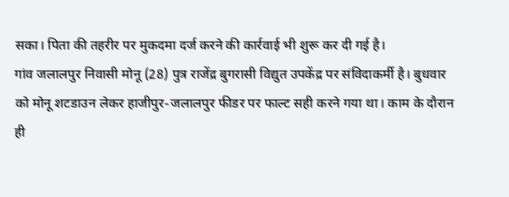सका। पिता की तहरीर पर मुकदमा दर्ज करने की कार्रवाई भी शुरू कर दी गई है।
गांव जलालपुर निवासी मोनू (28) पुत्र राजेंद्र बुगरासी विद्युत उपकेंद्र पर संविदाकर्मी है। बुधवार को मोनू शटडाउन लेकर हाजीपुर-जलालपुर फीडर पर फाल्ट सही करने गया था। काम के दौरान ही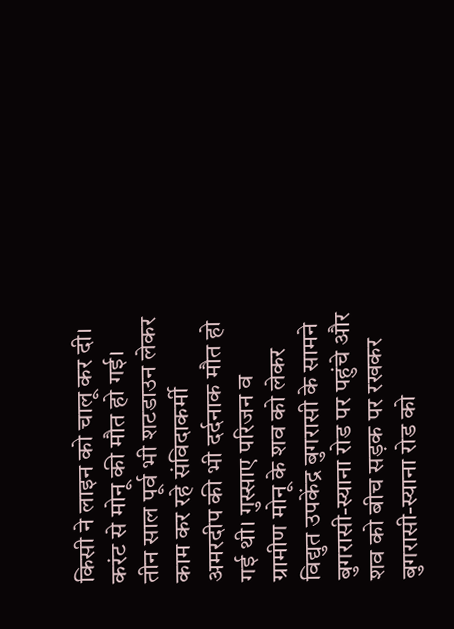किसी ने लाइन को चालू कर दी। करंट से मोनू की मौत हो गई। तीन साल पूर्व भी शटडाउन लेकर काम कर रहे संविदाकर्मी अमरदीप की भी दर्दनाक मौत हो गई थी। गुस्साए परिजन व ग्रामीण मोनू के शव को लेकर विद्युत उपकेंद्र बुगरासी के सामने बुगरासी-स्याना रोड पर पहुंचे और शव को बीच सड़क पर रखकर बुगरासी-स्याना रोड को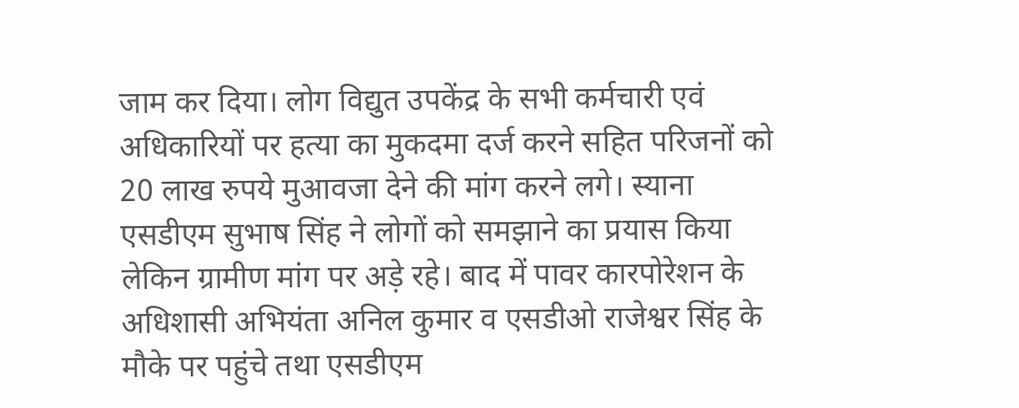जाम कर दिया। लोग विद्युत उपकेंद्र के सभी कर्मचारी एवं अधिकारियों पर हत्या का मुकदमा दर्ज करने सहित परिजनों को 20 लाख रुपये मुआवजा देने की मांग करने लगे। स्याना एसडीएम सुभाष सिंह ने लोगों को समझाने का प्रयास किया लेकिन ग्रामीण मांग पर अड़े रहे। बाद में पावर कारपोरेशन के अधिशासी अभियंता अनिल कुमार व एसडीओ राजेश्वर सिंह के मौके पर पहुंचे तथा एसडीएम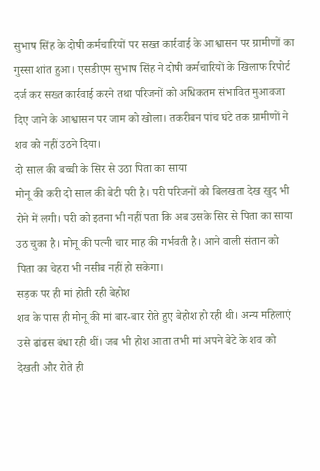सुभाष सिंह के दोषी कर्मचारियों पर सख्त कार्रवाई के आश्वासन पर ग्रामीणों का गुस्सा शांत हुआ। एसडीएम सुभाष सिंह ने दोषी कर्मचारियों के खिलाफ रिपोर्ट दर्ज कर सख्त कार्रवाई करने तथा परिजनों को अधिकतम संभावित मुआवजा दिए जाने के आश्वासन पर जाम को खोला। तकरीबन पांच घंटे तक ग्रामीणों ने शव को नहीं उठने दिया।
दो साल की बच्ची के सिर से उठा पिता का साया
मोनू की करी दो साल की बेटी परी है। परी परिजनों को बिलखता देख खुद भी रोने में लगी। परी को इतना भी नहीं पता कि अब उसके सिर से पिता का साया उठ चुका है। मोनू की पत्नी चार माह की गर्भवती है। आने वाली संतान को पिता का चेहरा भी नसीब नहीं हो सकेगा।
सड़क पर ही मां होती रही बेहोश
शव के पास ही मोनू की मां बार-बार रोते हुए बेहोश हो रही थी। अन्य महिलाएं उसे ढांढस बंधा रही थीं। जब भी होश आता तभी मां अपने बेटे के शव को देखती और रोते ही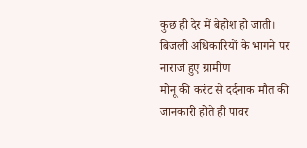कुछ ही देर में बेहोश हो जाती।
बिजली अधिकारियों के भागने पर नाराज हुए ग्रामीण
मोनू की करंट से दर्दनाक मौत की जानकारी होते ही पावर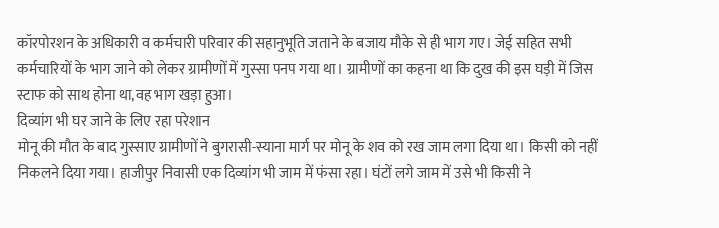कॉरपोरशन के अधिकारी व कर्मचारी परिवार की सहानुभूति जताने के बजाय मौके से ही भाग गए। जेई सहित सभी कर्मचारियों के भाग जाने को लेकर ग्रामीणों में गुस्सा पनप गया था। ग्रामीणों का कहना था कि दुख की इस घड़ी में जिस स्टाफ को साथ होना था,वह भाग खड़ा हुआ।
दिव्यांग भी घर जाने के लिए रहा परेशान
मोनू की मौत के बाद गुस्साए ग्रामीणों ने बुगरासी-स्याना मार्ग पर मोनू के शव को रख जाम लगा दिया था। किसी को नहीं निकलने दिया गया। हाजीपुर निवासी एक दिव्यांग भी जाम में फंसा रहा। घंटों लगे जाम में उसे भी किसी ने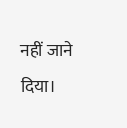नहीं जाने दिया।